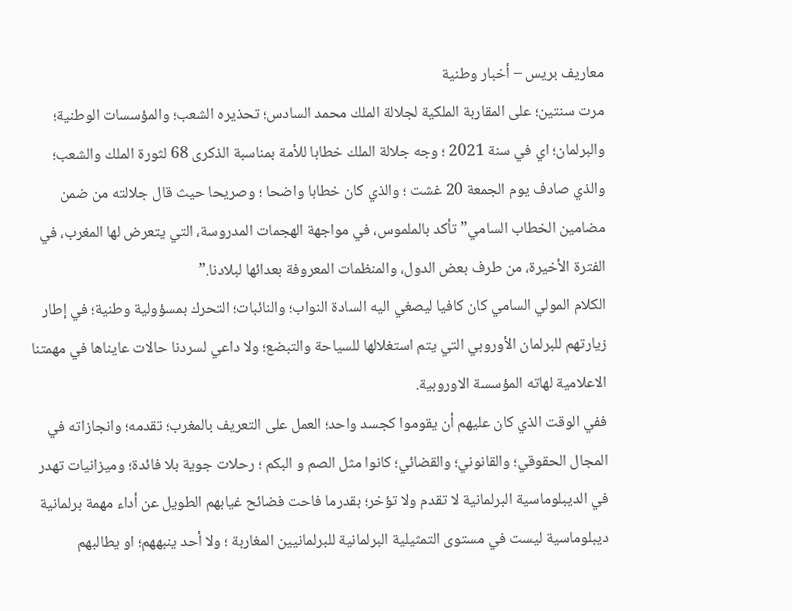معاريف بريس – أخبار وطنية
مرت سنتين؛ على المقاربة الملكية لجلالة الملك محمد السادس؛ تحذيره الشعب؛ والمؤسسات الوطنية؛ والبرلمان؛ اي في سنة 2021 ؛ وجه جلالة الملك خطابا للأمة بمناسبة الذكرى 68 لثورة الملك والشعب؛ والذي صادف يوم الجمعة 20 غشت ؛ والذي كان خطابا واضحا ؛ وصريحا حيث قال جلالته من ضمن مضامين الخطاب السامي” تأكد بالملموس، في مواجهة الهجمات المدروسة، التي يتعرض لها المغرب، في الفترة الأخيرة، من طرف بعض الدول، والمنظمات المعروفة بعدائها لبلادنا.”
الكلام المولي السامي كان كافيا ليصغي اليه السادة النواب؛ والنائبات؛ التحرك بمسؤولية وطنية؛ في إطار زيارتهم للبرلمان الأوروبي التي يتم استغلالها للسياحة والتبضع؛ ولا داعي لسردنا حالات عايناها في مهمتنا الاعلامية لهاته المؤسسة الاوروبية.
ففي الوقت الذي كان عليهم أن يقوموا كجسد واحد؛ العمل على التعريف بالمغرب؛ تقدمه؛ وانجازاته في المجال الحقوقي؛ والقانوني؛ والقضائي؛ كانوا مثل الصم و البكم ؛ رحلات جوية بلا فائدة؛ وميزانيات تهدر في الديبلوماسية البرلمانية لا تقدم ولا تؤخر؛ بقدرما فاحت فضائح غيابهم الطويل عن أداء مهمة برلمانية ديبلوماسية ليست في مستوى التمثيلية البرلمانية للبرلمانيين المغاربة ؛ ولا أحد ينبههم؛ او يطالبهم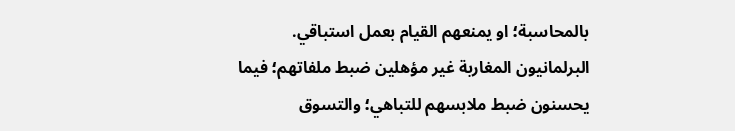بالمحاسبة؛ او يمنعهم القيام بعمل استباقي.
البرلمانيون المغاربة غير مؤهلين ضبط ملفاتهم؛ فيما يحسنون ضبط ملابسهم للتباهي؛ والتسوق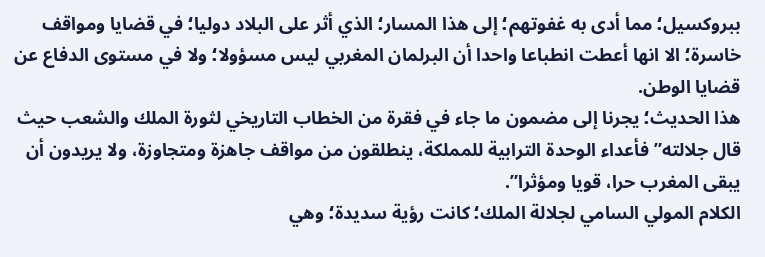ببروكسيل؛ مما أدى به غفوتهم؛ إلى هذا المسار؛ الذي أثر على البلاد دوليا؛ في قضايا ومواقف خاسرة؛ الا انها أعطت انطباعا واحدا أن البرلمان المغربي ليس مسؤولا؛ ولا في مستوى الدفاع عن قضايا الوطن.
هذا الحديث؛ يجرنا إلى مضمون ما جاء في فقرة من الخطاب التاريخي لثورة الملك والشعب حيث قال جلالته” فأعداء الوحدة الترابية للمملكة، ينطلقون من مواقف جاهزة ومتجاوزة، ولا يريدون أن يبقى المغرب حرا، قويا ومؤثرا”.
الكلام المولي السامي لجلالة الملك؛ كانت رؤية سديدة؛ وهي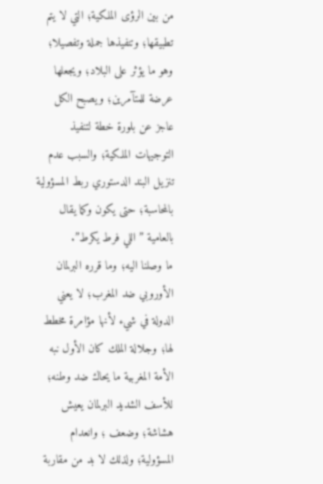من بين الرؤى الملكية؛ التي لا يتم تطبيقها؛ وتنفيذها جملة وتفصيلا؛ وهو ما يؤثر على البلاد؛ ويجعلها عرضة للمتآمرين؛ ويصبح الكل عاجز عن بلورة خطة لتنفيذ التوجيهات الملكية؛ والسبب عدم تنزيل البند الدستوري ربط المسؤولية بالمحاسبة؛ حتى يكون وكما يقال بالعامية ” اللي فرط يكرط”.
ما وصلنا اليه؛ وما قرره البرلمان الأوروبي ضد المغرب؛ لا يعني الدولة في شيء لأنها مؤامرة مخطط لها؛ وجلالة الملك كان الأول نبه الأمة المغربية ما يحاك ضد وطنه؛ للأسف الشديد البرلمان يعيش هشاشة؛ وضعف ؛ وانعدام المسؤولية؛ ولذلك لا بد من مقاربة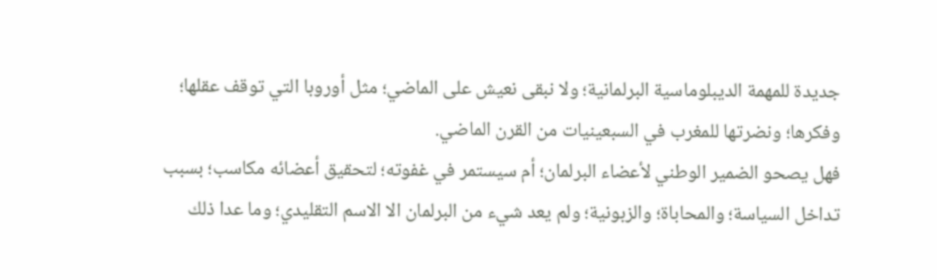جديدة للمهمة الديبلوماسية البرلمانية؛ ولا نبقى نعيش على الماضي؛ مثل أوروبا التي توقف عقلها؛ وفكرها؛ ونضرتها للمغرب في السبعينيات من القرن الماضي.
فهل يصحو الضمير الوطني لأعضاء البرلمان؛ أم سيستمر في غفوته؛ لتحقيق أعضائه مكاسب؛ بسبب تداخل السياسة؛ والمحاباة؛ والزبونية؛ ولم يعد شيء من البرلمان الا الاسم التقليدي؛ وما عدا ذلك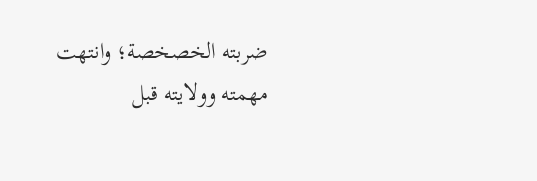ضربته الخصخصة؛ وانتهت مهمته وولايته قبل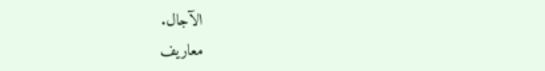الآجال.
معاريف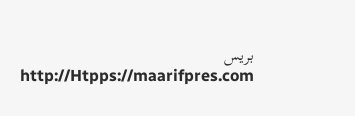بريس http://Htpps://maarifpres.com